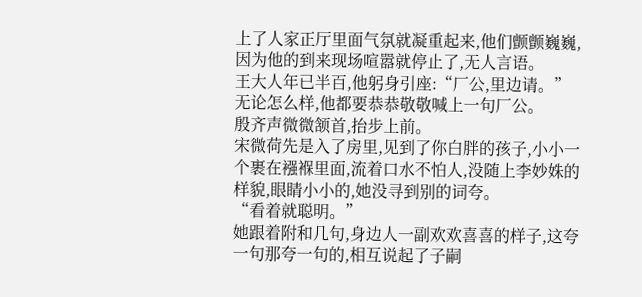上了人家正厅里面气氛就凝重起来,他们颤颤巍巍,因为他的到来现场喧嚣就停止了,无人言语。
王大人年已半百,他躬身引座:“厂公,里边请。”
无论怎么样,他都要恭恭敬敬喊上一句厂公。
殷齐声微微颔首,抬步上前。
宋微荷先是入了房里,见到了你白胖的孩子,小小一个裹在襁褓里面,流着口水不怕人,没随上李妙姝的样貌,眼睛小小的,她没寻到别的词夸。
“看着就聪明。”
她跟着附和几句,身边人一副欢欢喜喜的样子,这夸一句那夸一句的,相互说起了子嗣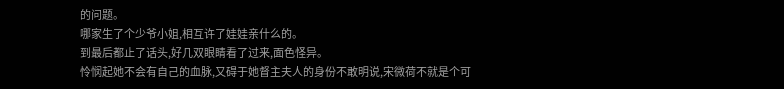的问题。
哪家生了个少爷小姐,相互许了娃娃亲什么的。
到最后都止了话头,好几双眼睛看了过来,面色怪异。
怜悯起她不会有自己的血脉,又碍于她督主夫人的身份不敢明说,宋微荷不就是个可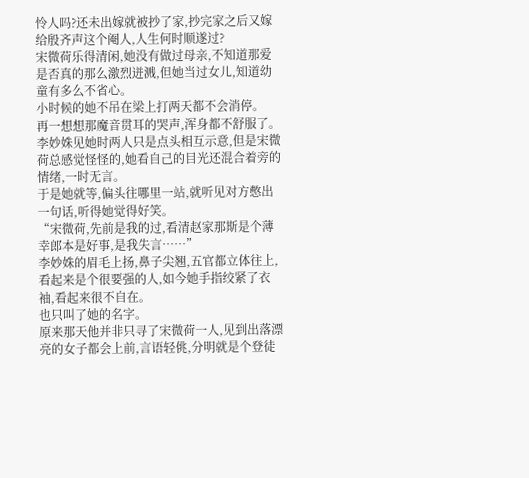怜人吗?还未出嫁就被抄了家,抄完家之后又嫁给殷齐声这个阉人,人生何时顺遂过?
宋微荷乐得清闲,她没有做过母亲,不知道那爱是否真的那么激烈迸溅,但她当过女儿,知道幼童有多么不省心。
小时候的她不吊在梁上打两天都不会消停。
再一想想那魔音贯耳的哭声,浑身都不舒服了。
李妙姝见她时两人只是点头相互示意,但是宋微荷总感觉怪怪的,她看自己的目光还混合着旁的情绪,一时无言。
于是她就等,偏头往哪里一站,就听见对方憋出一句话,听得她觉得好笑。
“宋微荷,先前是我的过,看清赵家那斯是个薄幸郎本是好事,是我失言……”
李妙姝的眉毛上扬,鼻子尖翘,五官都立体往上,看起来是个很要强的人,如今她手指绞紧了衣袖,看起来很不自在。
也只叫了她的名字。
原来那天他并非只寻了宋微荷一人,见到出落漂亮的女子都会上前,言语轻佻,分明就是个登徒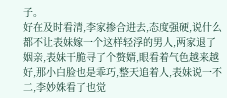子。
好在及时看清,李家掺合进去,态度强硬,说什么都不让表妹嫁一个这样轻浮的男人,两家退了姻亲,表妹干脆寻了个赘婿,眼看着气色越来越好,那小白脸也是乖巧,整天追着人,表妹说一不二,李妙姝看了也觉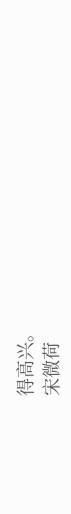得高兴。
宋微荷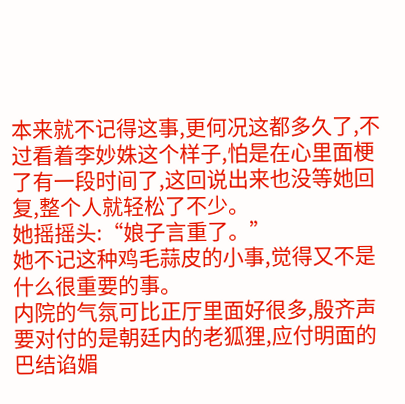本来就不记得这事,更何况这都多久了,不过看着李妙姝这个样子,怕是在心里面梗了有一段时间了,这回说出来也没等她回复,整个人就轻松了不少。
她摇摇头:“娘子言重了。”
她不记这种鸡毛蒜皮的小事,觉得又不是什么很重要的事。
内院的气氛可比正厅里面好很多,殷齐声要对付的是朝廷内的老狐狸,应付明面的巴结谄媚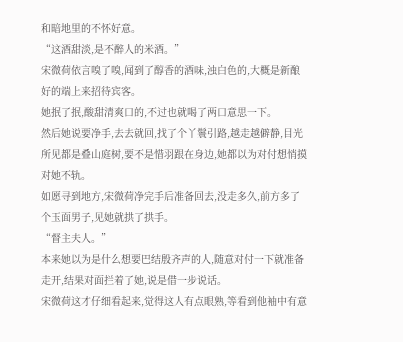和暗地里的不怀好意。
“这酒甜淡,是不醉人的米酒。”
宋微荷依言嗅了嗅,闻到了醇香的酒味,浊白色的,大概是新酿好的端上来招待宾客。
她抿了抿,酸甜清爽口的,不过也就喝了两口意思一下。
然后她说要净手,去去就回,找了个丫鬟引路,越走越僻静,目光所见都是叠山庭树,要不是惜羽跟在身边,她都以为对付想悄摸对她不轨。
如愿寻到地方,宋微荷净完手后准备回去,没走多久,前方多了个玉面男子,见她就拱了拱手。
“督主夫人。”
本来她以为是什么想要巴结殷齐声的人,随意对付一下就准备走开,结果对面拦着了她,说是借一步说话。
宋微荷这才仔细看起来,觉得这人有点眼熟,等看到他袖中有意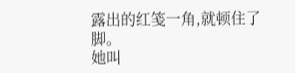露出的红笺一角,就顿住了脚。
她叫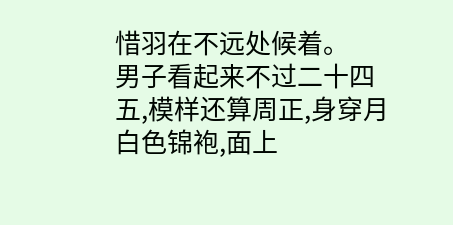惜羽在不远处候着。
男子看起来不过二十四五,模样还算周正,身穿月白色锦袍,面上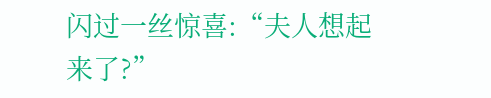闪过一丝惊喜:“夫人想起来了?”